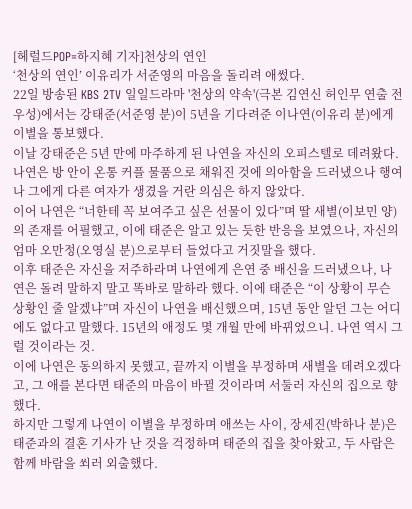[헤럴드POP=하지혜 기자]천상의 연인
‘천상의 연인’ 이유리가 서준영의 마음을 돌리려 애썼다.
22일 방송된 KBS 2TV 일일드라마 '천상의 약속'(극본 김연신 허인무 연출 전우성)에서는 강태준(서준영 분)이 5년을 기다려준 이나연(이유리 분)에게 이별을 통보했다.
이날 강태준은 5년 만에 마주하게 된 나연을 자신의 오피스텔로 데려왔다. 나연은 방 안이 온통 커플 물품으로 채워진 것에 의아함을 드러냈으나 행여나 그에게 다른 여자가 생겼을 거란 의심은 하지 않았다.
이어 나연은 “너한테 꼭 보여주고 싶은 선물이 있다”며 딸 새별(이보민 양)의 존재를 어필했고, 이에 태준은 알고 있는 듯한 반응을 보였으나, 자신의 엄마 오만정(오영실 분)으로부터 들었다고 거짓말을 했다.
이후 태준은 자신을 저주하라며 나연에게 은연 중 배신을 드러냈으나, 나연은 돌려 말하지 말고 똑바로 말하라 했다. 이에 태준은 “이 상황이 무슨 상황인 줄 알겠냐”며 자신이 나연을 배신했으며, 15년 동안 알던 그는 어디에도 없다고 말했다. 15년의 애정도 몇 개월 만에 바뀌었으니. 나연 역시 그럴 것이라는 것.
이에 나연은 동의하지 못했고, 끝까지 이별을 부정하며 새별을 데려오겠다고, 그 애를 본다면 태준의 마음이 바뀔 것이라며 서둘러 자신의 집으로 향했다.
하지만 그렇게 나연이 이별을 부정하며 애쓰는 사이, 장세진(박하나 분)은 태준과의 결혼 기사가 난 것을 걱정하며 태준의 집을 찾아왔고, 두 사람은 함께 바람을 쐬러 외출했다.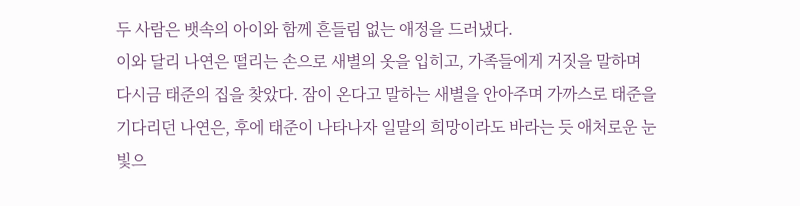두 사람은 뱃속의 아이와 함께 흔들림 없는 애정을 드러냈다.
이와 달리 나연은 떨리는 손으로 새별의 옷을 입히고, 가족들에게 거짓을 말하며 다시금 태준의 집을 찾았다. 잠이 온다고 말하는 새별을 안아주며 가까스로 태준을 기다리던 나연은, 후에 태준이 나타나자 일말의 희망이라도 바라는 듯 애처로운 눈빛으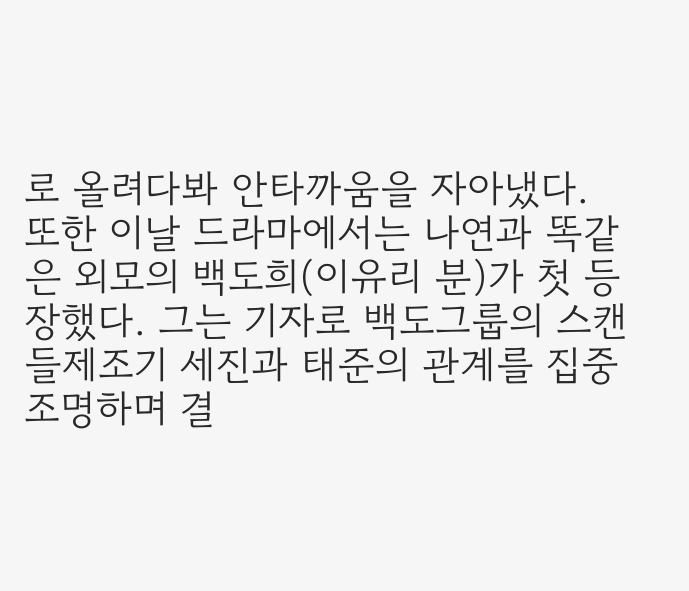로 올려다봐 안타까움을 자아냈다.
또한 이날 드라마에서는 나연과 똑같은 외모의 백도희(이유리 분)가 첫 등장했다. 그는 기자로 백도그룹의 스캔들제조기 세진과 태준의 관계를 집중 조명하며 결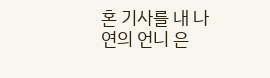혼 기사를 내 나연의 언니 은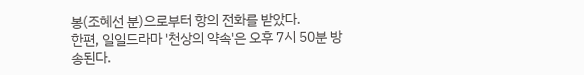봉(조혜선 분)으로부터 항의 전화를 받았다.
한편, 일일드라마 '천상의 약속'은 오후 7시 50분 방송된다.